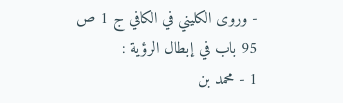- وروى الكليني في الكافي ج 1 ص 95 باب في إبطال الرؤية :
1 - محمد بن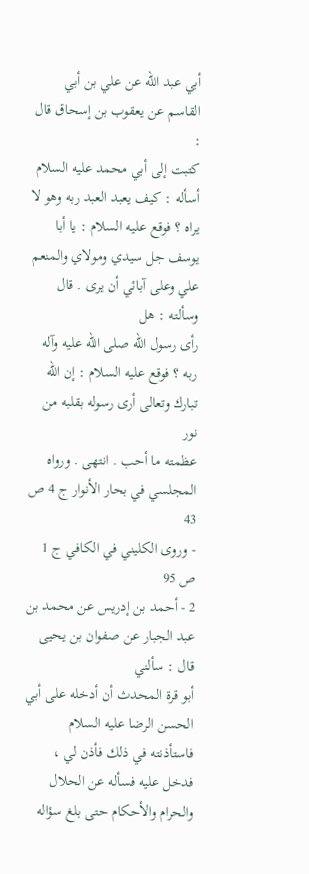أبي عبد الله عن علي بن أبي القاسم عن يعقوب بن إسحاق قال :
كتبت إلى أبي محمد عليه السلام أسأله : كيف يعبد العبد ربه وهو لا يراه ؟ فوقع عليه السلام : يا أبا
يوسف جل سيدي ومولاي والمنعم علي وعلى آبائي أن يرى . قال وسألته : هل
رأى رسول الله صلى الله عليه وآله ربه ؟ فوقع عليه السلام : إن الله تبارك وتعالى أرى رسوله بقلبه من نور
عظمته ما أحب . انتهى . ورواه المجلسي في بحار الأنوار ج 4 ص 43
- وروى الكليني في الكافي ج 1 ص 95
2 - أحمد بن إدريس عن محمد بن عبد الجبار عن صفوان بن يحيى قال : سألني
أبو قرة المحدث أن أدخله على أبي الحسن الرضا عليه السلام فاستأذنته في ذلك فأذن لي ،
فدخل عليه فسأله عن الحلال والحرام والأحكام حتى بلغ سؤاله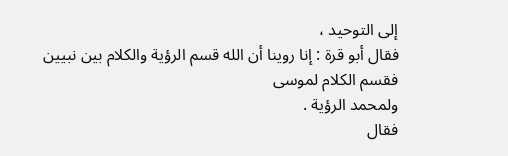إلى التوحيد ،
فقال أبو قرة : إنا روينا أن الله قسم الرؤية والكلام بين نبيين فقسم الكلام لموسى
ولمحمد الرؤية .
فقال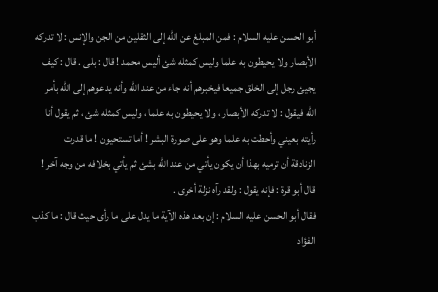أبو الحسن عليه السلام : فمن المبلغ عن الله إلى الثقلين من الجن والإنس : لا تدركه
الأبصار ولا يحيطون به علما وليس كمثله شئ أليس محمد ! قال : بلى . قال : كيف
يجيئ رجل إلى الخلق جميعا فيخبرهم أنه جاء من عند الله وأنه يدعوهم إلى الله بأمر
الله فيقول : لا تدركه الأبصار ، ولا يحيطون به علما ، وليس كمثله شئ ، ثم يقول أنا
رأيته بعيني وأحطت به علما وهو على صورة البشر ! أما تستحيون ! ما قدرت
الزنادقة أن ترميه بهذا أن يكون يأتي من عند الله بشئ ثم يأتي بخلافه من وجه آخر !
قال أبو قرة : فإنه يقول : ولقد رآه نزلة أخرى .
فقال أبو الحسن عليه السلام : إن بعد هذه الآية ما يدل على ما رأى حيث قال : ما كذب
الفؤاد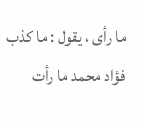ما رأى ، يقول : ما كذب فؤاد محمد ما رأت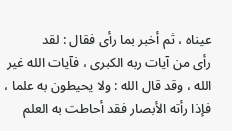عيناه ، ثم أخبر بما رأى فقال : لقد
رأى من آيات ربه الكبرى ، فآيات الله غير الله ، وقد قال الله : ولا يحيطون به علما ،
فإذا رأته الأبصار فقد أحاطت به العلم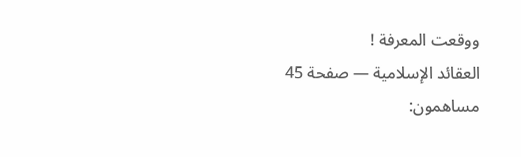ووقعت المعرفة !
العقائد الإسلامية — صفحة 45
مساهمون: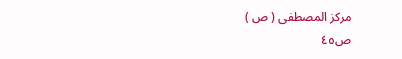مركز المصطفى ( ص )
ص٤٥